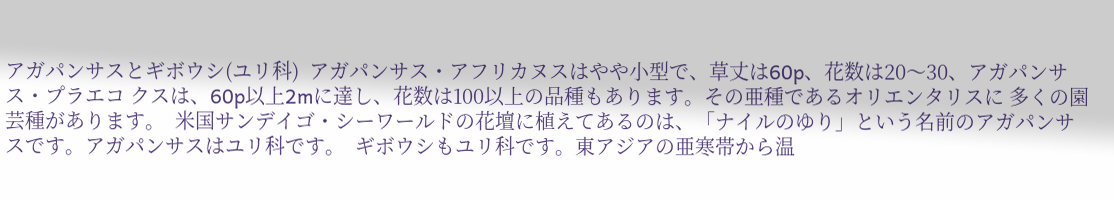アガパンサスとギボウシ(ユリ科)  アガパンサス・アフリカヌスはやや小型で、草丈は60p、花数は20〜30、アガパンサス・プラエコ クスは、60p以上2mに達し、花数は100以上の品種もあります。その亜種であるオリエンタリスに 多くの園芸種があります。  米国サンデイゴ・シーワールドの花壇に植えてあるのは、「ナイルのゆり」という名前のアガパンサ スです。アガパンサスはユリ科です。  ギボウシもユリ科です。東アジアの亜寒帯から温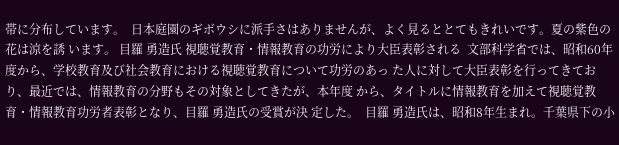帯に分布しています。  日本庭園のギボウシに派手さはありませんが、よく見るととてもきれいです。夏の紫色の花は涼を誘 います。 目羅 勇造氏 視聴覚教育・情報教育の功労により大臣表彰される  文部科学省では、昭和60年度から、学校教育及び社会教育における視聴覚教育について功労のあっ た人に対して大臣表彰を行ってきており、最近では、情報教育の分野もその対象としてきたが、本年度 から、タイトルに情報教育を加えて視聴覚教育・情報教育功労者表彰となり、目羅 勇造氏の受賞が決 定した。  目羅 勇造氏は、昭和8年生まれ。千葉県下の小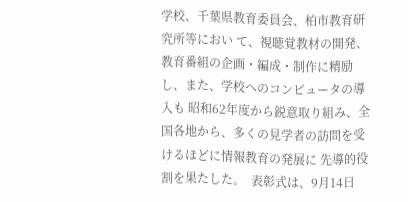学校、千葉県教育委員会、柏市教育研究所等におい て、視聴覚教材の開発、教育番組の企画・編成・制作に精励し、また、学校へのコンピュータの導入も 昭和62年度から鋭意取り組み、全国各地から、多くの見学者の訪問を受けるほどに情報教育の発展に 先導的役割を果たした。  表彰式は、9月14日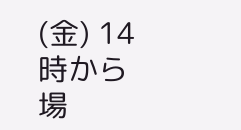(金) 14時から  場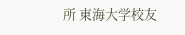所 東海大学校友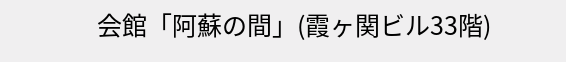会館「阿蘇の間」(霞ヶ関ビル33階)